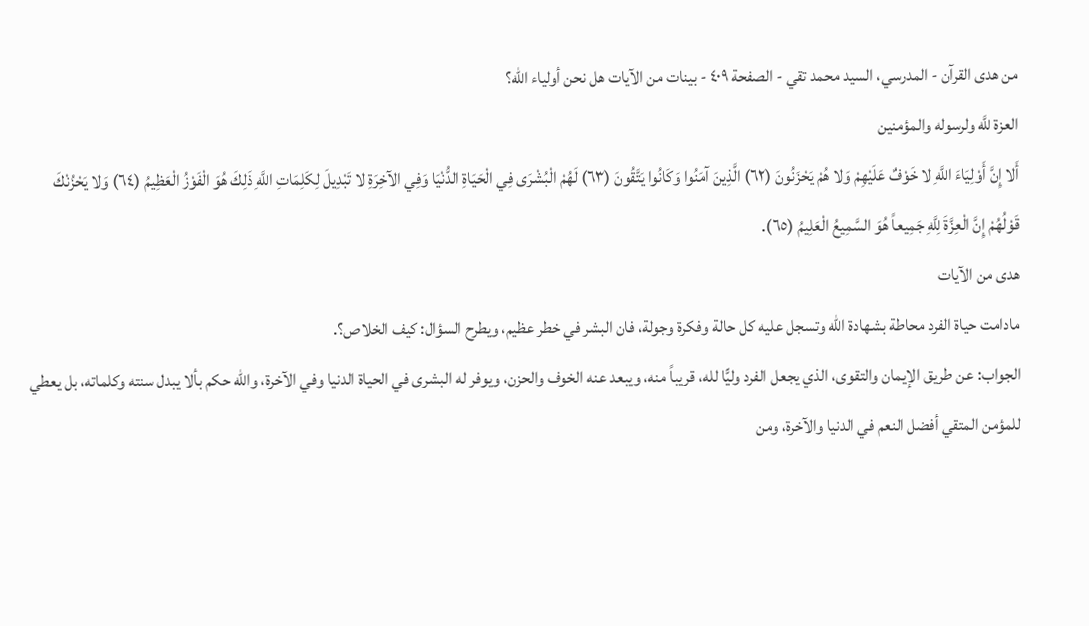من هدى القرآن - المدرسي، السيد محمد تقي - الصفحة ٤٠٩ - بينات من الآيات هل نحن أولياء الله؟
العزة للَّه ولرسوله والمؤمنين
أَلا إِنَّ أَوْلِيَاءَ اللَّهِ لا خَوْفٌ عَلَيْهِمْ وَلا هُمْ يَحْزَنُونَ (٦٢) الَّذِينَ آمَنُوا وَكَانُوا يَتَّقُونَ (٦٣) لَهُمْ الْبُشْرَى فِي الْحَيَاةِ الدُّنْيَا وَفِي الآخِرَةِ لا تَبْدِيلَ لِكَلِمَاتِ اللَّهِ ذَلِكَ هُوَ الْفَوْزُ الْعَظِيمُ (٦٤) وَلا يَحْزُنْكَ قَوْلُهُمْ إِنَّ الْعِزَّةَ لِلَّهِ جَمِيعاً هُوَ السَّمِيعُ الْعَلِيمُ (٦٥).
هدى من الآيات
مادامت حياة الفرد محاطة بشهادة الله وتسجل عليه كل حالة وفكرة وجولة، فان البشر في خطر عظيم، ويطرح السؤال: كيف الخلاص؟.
الجواب: عن طريق الإيمان والتقوى، الذي يجعل الفرد وليًّا لله، قريباً منه، ويبعد عنه الخوف والحزن، ويوفر له البشرى في الحياة الدنيا وفي الآخرة، والله حكم بألا يبدل سنته وكلماته، بل يعطي للمؤمن المتقي أفضل النعم في الدنيا والآخرة، ومن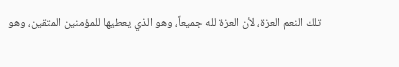تلك النعم العزة، لأن العزة لله جميعاً، وهو الذي يعطيها للمؤمنين المتقين، وهو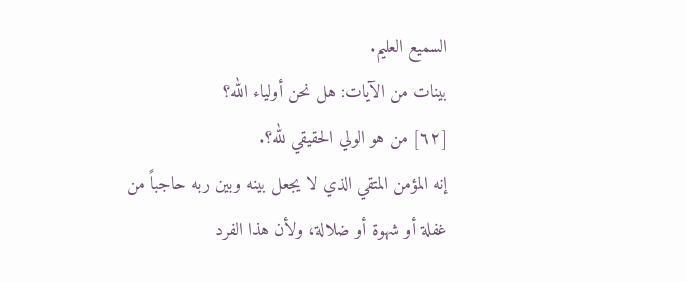السميع العليم.
بينات من الآيات: هل نحن أولياء الله؟
[٦٢] من هو الولي الحقيقي لله؟.
إنه المؤمن المتقي الذي لا يجعل بينه وبين ربه حاجباً من غفلة أو شهوة أو ضلالة، ولأن هذا الفرد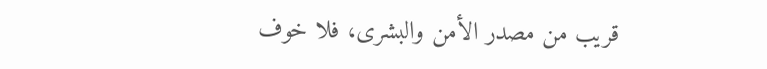قريب من مصدر الأمن والبشرى، فلا خوف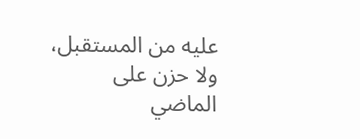عليه من المستقبل، ولا حزن على الماضي